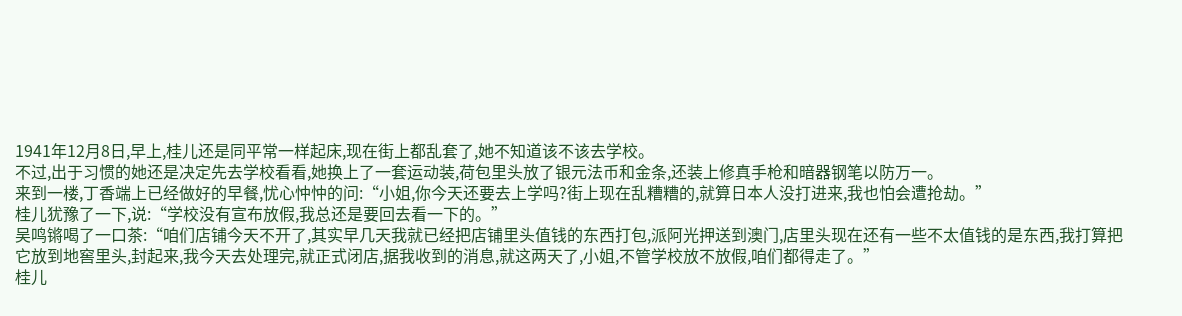1941年12月8日,早上,桂儿还是同平常一样起床,现在街上都乱套了,她不知道该不该去学校。
不过,出于习惯的她还是决定先去学校看看,她换上了一套运动装,荷包里头放了银元法币和金条,还装上修真手枪和暗器钢笔以防万一。
来到一楼,丁香端上已经做好的早餐,忧心忡忡的问:“小姐,你今天还要去上学吗?街上现在乱糟糟的,就算日本人没打进来,我也怕会遭抢劫。”
桂儿犹豫了一下,说:“学校没有宣布放假,我总还是要回去看一下的。”
吴鸣锵喝了一口茶:“咱们店铺今天不开了,其实早几天我就已经把店铺里头值钱的东西打包,派阿光押送到澳门,店里头现在还有一些不太值钱的是东西,我打算把它放到地窖里头,封起来,我今天去处理完,就正式闭店,据我收到的消息,就这两天了,小姐,不管学校放不放假,咱们都得走了。”
桂儿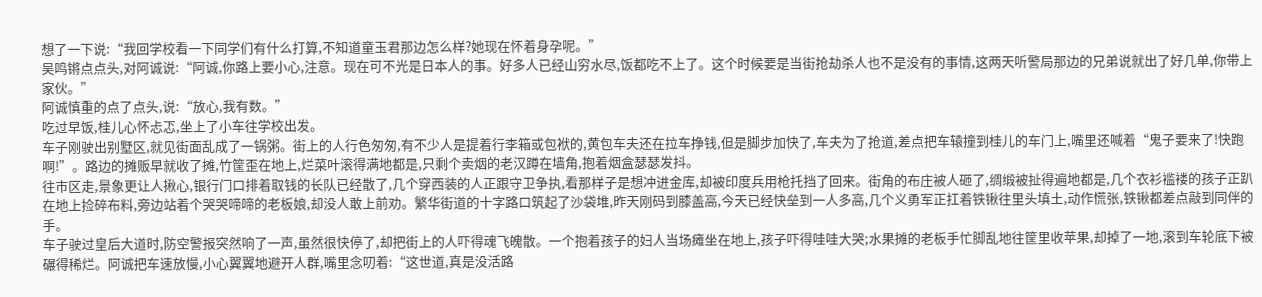想了一下说:“我回学校看一下同学们有什么打算,不知道童玉君那边怎么样?她现在怀着身孕呢。”
吴鸣锵点点头,对阿诚说:“阿诚,你路上要小心,注意。现在可不光是日本人的事。好多人已经山穷水尽,饭都吃不上了。这个时候要是当街抢劫杀人也不是没有的事情,这两天听警局那边的兄弟说就出了好几单,你带上家伙。”
阿诚慎重的点了点头,说:“放心,我有数。”
吃过早饭,桂儿心怀忐忑,坐上了小车往学校出发。
车子刚驶出别墅区,就见街面乱成了一锅粥。街上的人行色匆匆,有不少人是提着行李箱或包袱的,黄包车夫还在拉车挣钱,但是脚步加快了,车夫为了抢道,差点把车辕撞到桂儿的车门上,嘴里还喊着“鬼子要来了!快跑啊!”。路边的摊贩早就收了摊,竹筐歪在地上,烂菜叶滚得满地都是,只剩个卖烟的老汉蹲在墙角,抱着烟盒瑟瑟发抖。
往市区走,景象更让人揪心,银行门口排着取钱的长队已经散了,几个穿西装的人正跟守卫争执,看那样子是想冲进金库,却被印度兵用枪托挡了回来。街角的布庄被人砸了,绸缎被扯得遍地都是,几个衣衫褴褛的孩子正趴在地上捡碎布料,旁边站着个哭哭啼啼的老板娘,却没人敢上前劝。繁华街道的十字路口筑起了沙袋堆,昨天刚码到膝盖高,今天已经快垒到一人多高,几个义勇军正扛着铁锹往里头填土,动作慌张,铁锹都差点敲到同伴的手。
车子驶过皇后大道时,防空警报突然响了一声,虽然很快停了,却把街上的人吓得魂飞魄散。一个抱着孩子的妇人当场瘫坐在地上,孩子吓得哇哇大哭;水果摊的老板手忙脚乱地往筐里收苹果,却掉了一地,滚到车轮底下被碾得稀烂。阿诚把车速放慢,小心翼翼地避开人群,嘴里念叨着:“这世道,真是没活路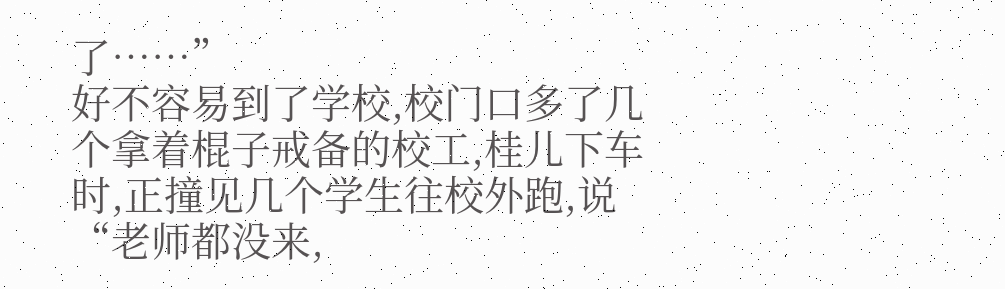了……”
好不容易到了学校,校门口多了几个拿着棍子戒备的校工,桂儿下车时,正撞见几个学生往校外跑,说“老师都没来,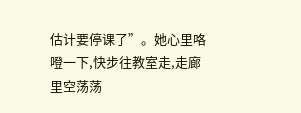估计要停课了”。她心里咯噔一下,快步往教室走,走廊里空荡荡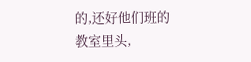的,还好他们班的教室里头,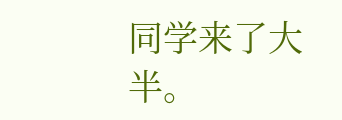同学来了大半。